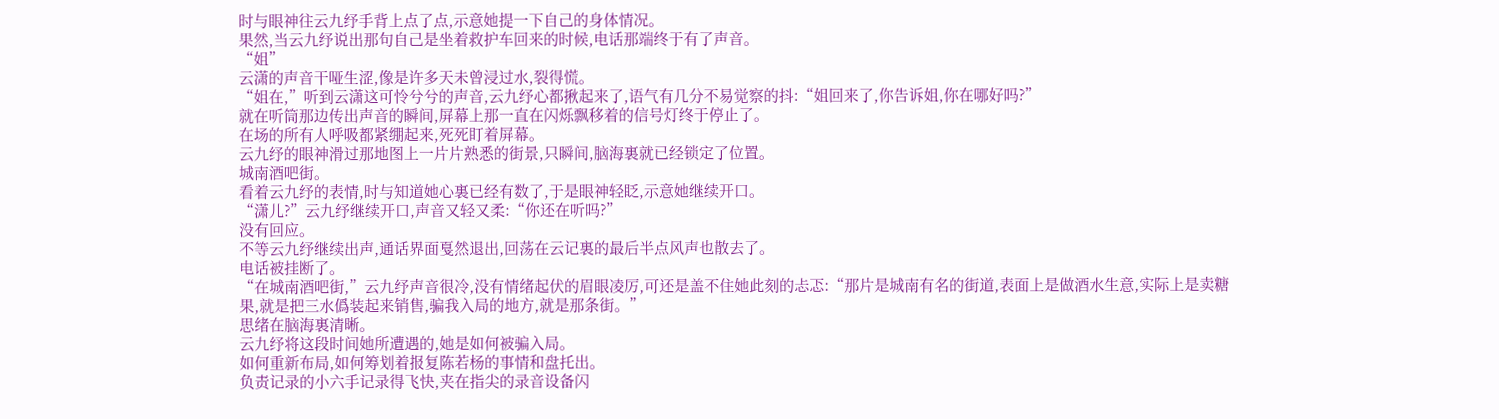时与眼神往云九纾手背上点了点,示意她提一下自己的身体情况。
果然,当云九纾说出那句自己是坐着救护车回来的时候,电话那端终于有了声音。
“姐”
云潇的声音干哑生涩,像是许多天未曾浸过水,裂得慌。
“姐在,”听到云潇这可怜兮兮的声音,云九纾心都揪起来了,语气有几分不易觉察的抖:“姐回来了,你告诉姐,你在哪好吗?”
就在听筒那边传出声音的瞬间,屏幕上那一直在闪烁飘移着的信号灯终于停止了。
在场的所有人呼吸都紧绷起来,死死盯着屏幕。
云九纾的眼神滑过那地图上一片片熟悉的街景,只瞬间,脑海裏就已经锁定了位置。
城南酒吧街。
看着云九纾的表情,时与知道她心裏已经有数了,于是眼神轻眨,示意她继续开口。
“潇儿?”云九纾继续开口,声音又轻又柔:“你还在听吗?”
没有回应。
不等云九纾继续出声,通话界面戛然退出,回荡在云记裏的最后半点风声也散去了。
电话被挂断了。
“在城南酒吧街,”云九纾声音很冷,没有情绪起伏的眉眼凌厉,可还是盖不住她此刻的忐忑:“那片是城南有名的街道,表面上是做酒水生意,实际上是卖糖果,就是把三水僞装起来销售,骗我入局的地方,就是那条街。”
思绪在脑海裏清晰。
云九纾将这段时间她所遭遇的,她是如何被骗入局。
如何重新布局,如何筹划着报复陈若杨的事情和盘托出。
负责记录的小六手记录得飞快,夹在指尖的录音设备闪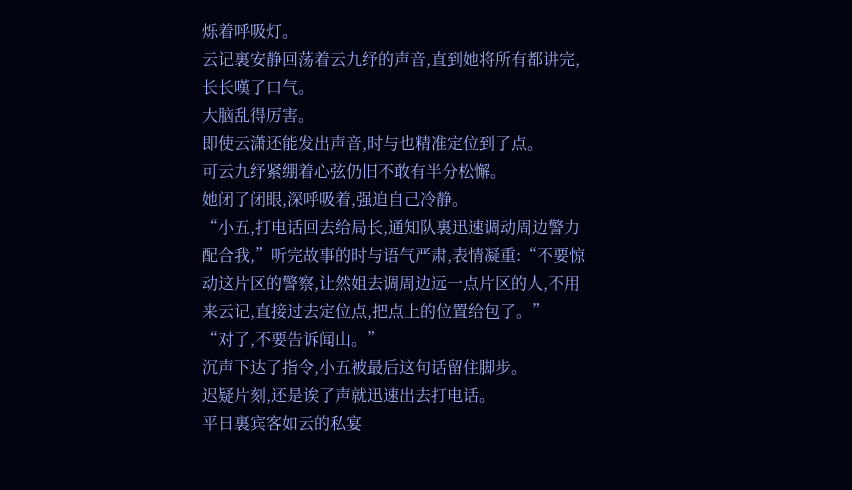烁着呼吸灯。
云记裏安静回荡着云九纾的声音,直到她将所有都讲完,长长嘆了口气。
大脑乱得厉害。
即使云潇还能发出声音,时与也精准定位到了点。
可云九纾紧绷着心弦仍旧不敢有半分松懈。
她闭了闭眼,深呼吸着,强迫自己冷静。
“小五,打电话回去给局长,通知队裏迅速调动周边警力配合我,”听完故事的时与语气严肃,表情凝重:“不要惊动这片区的警察,让然姐去调周边远一点片区的人,不用来云记,直接过去定位点,把点上的位置给包了。”
“对了,不要告诉闻山。”
沉声下达了指令,小五被最后这句话留住脚步。
迟疑片刻,还是诶了声就迅速出去打电话。
平日裏宾客如云的私宴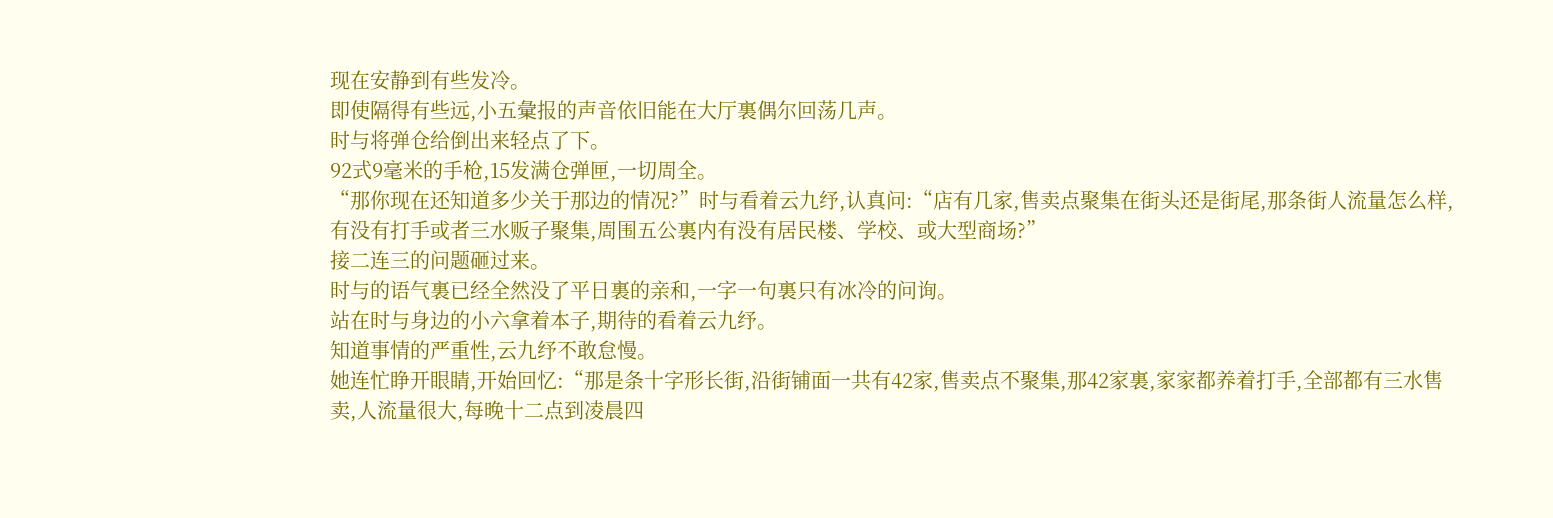现在安静到有些发冷。
即使隔得有些远,小五彙报的声音依旧能在大厅裏偶尔回荡几声。
时与将弹仓给倒出来轻点了下。
92式9毫米的手枪,15发满仓弹匣,一切周全。
“那你现在还知道多少关于那边的情况?”时与看着云九纾,认真问:“店有几家,售卖点聚集在街头还是街尾,那条街人流量怎么样,有没有打手或者三水贩子聚集,周围五公裏内有没有居民楼、学校、或大型商场?”
接二连三的问题砸过来。
时与的语气裏已经全然没了平日裏的亲和,一字一句裏只有冰冷的问询。
站在时与身边的小六拿着本子,期待的看着云九纾。
知道事情的严重性,云九纾不敢怠慢。
她连忙睁开眼睛,开始回忆:“那是条十字形长街,沿街铺面一共有42家,售卖点不聚集,那42家裏,家家都养着打手,全部都有三水售卖,人流量很大,每晚十二点到凌晨四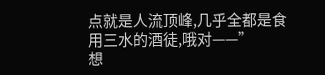点就是人流顶峰,几乎全都是食用三水的酒徒,哦对——”
想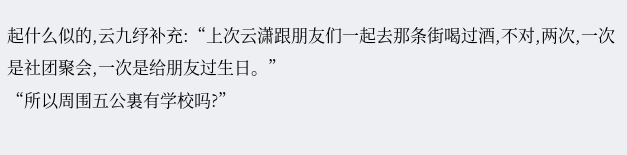起什么似的,云九纾补充:“上次云潇跟朋友们一起去那条街喝过酒,不对,两次,一次是社团聚会,一次是给朋友过生日。”
“所以周围五公裏有学校吗?”